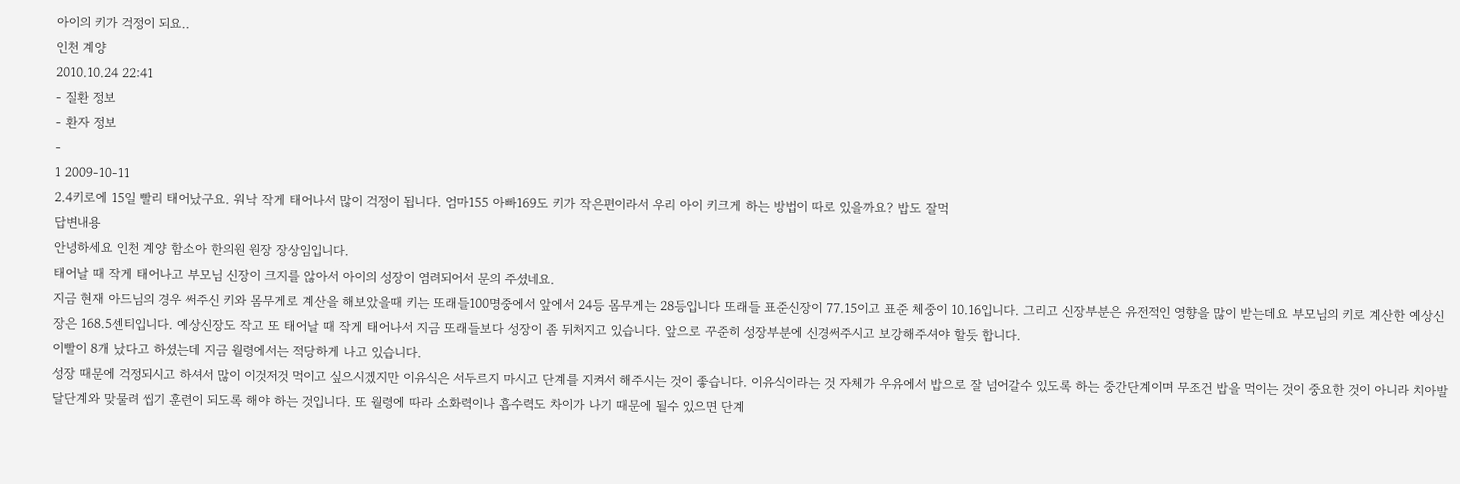아이의 키가 걱정이 되요..
인천 계양
2010.10.24 22:41
- 질환 정보
- 환자 정보
-
1 2009-10-11
2.4키로에 15일 빨리 태어났구요. 워낙 작게 태어나서 많이 걱정이 됩니다. 엄마155 아빠169도 키가 작은편이라서 우리 아이 키크게 하는 방법이 따로 있을까요? 밥도 잘먹
답변내용
안녕하세요 인천 계양 함소아 한의원 원장 장상임입니다.
태어날 때 작게 태어나고 부모님 신장이 크지를 않아서 아이의 성장이 염려되어서 문의 주셨네요.
지금 현재 아드님의 경우 써주신 키와 몸무게로 계산을 해보았을때 키는 또래들100명중에서 앞에서 24등 몸무게는 28등입니다 또래들 표준신장이 77.15이고 표준 체중이 10.16입니다. 그리고 신장부분은 유전적인 영향을 많이 받는데요 부모님의 키로 계산한 예상신장은 168.5센티입니다. 예상신장도 작고 또 태어날 때 작게 태어나서 지금 또래들보다 성장이 좀 뒤처지고 있습니다. 앞으로 꾸준히 성장부분에 신경써주시고 보강해주셔야 할듯 합니다.
이빨이 8개 났다고 하셨는데 지금 월령에서는 적당하게 나고 있습니다.
성장 때문에 걱정되시고 하셔서 많이 이것저것 먹이고 싶으시겠지만 이유식은 서두르지 마시고 단계를 지켜서 해주시는 것이 좋습니다. 이유식이라는 것 자체가 우유에서 밥으로 잘 넘어갈수 있도록 하는 중간단계이며 무조건 밥을 먹이는 것이 중요한 것이 아니라 치아발달단계와 맞물려 씹기 훈련이 되도록 해야 하는 것입니다. 또 월령에 따라 소화력이나 흡수력도 차이가 나기 때문에 될수 있으면 단계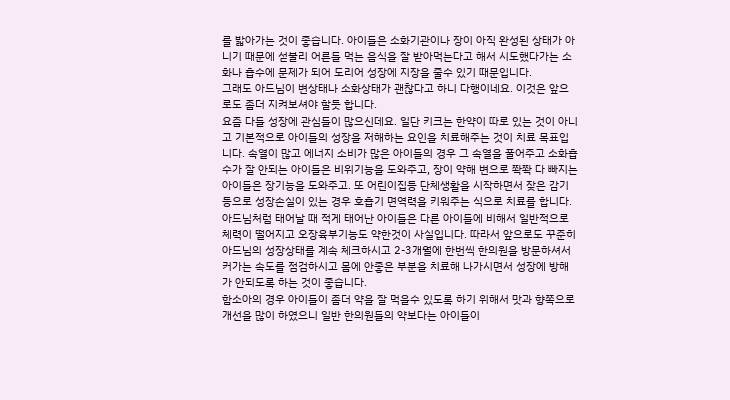를 밟아가는 것이 좋습니다. 아이들은 소화기관이나 장이 아직 완성된 상태가 아니기 때문에 섣불리 어른들 먹는 음식을 잘 받아먹는다고 해서 시도했다가는 소화나 흡수에 문제가 되어 도리어 성장에 지장을 줄수 있기 때문입니다.
그래도 아드님이 변상태나 소화상태가 괜찮다고 하니 다행이네요. 이것은 앞으로도 좀더 지켜보셔야 할듯 합니다.
요즘 다들 성장에 관심들이 많으신데요. 일단 키크는 한약이 따로 있는 것이 아니고 기본적으로 아이들의 성장을 저해하는 요인을 치료해주는 것이 치료 목표입니다. 속열이 많고 에너지 소비가 많은 아이들의 경우 그 속열을 풀어주고 소화흡수가 잘 안되는 아이들은 비위기능을 도와주고, 장이 약해 변으로 쫙쫙 다 빠지는 아이들은 장기능을 도와주고. 또 어린이집등 단체생활을 시작하면서 잦은 감기등으로 성장손실이 있는 경우 호흡기 면역력을 키워주는 식으로 치료를 합니다.
아드님처럼 태어날 때 적게 태어난 아이들은 다른 아이들에 비해서 일반적으로 체력이 떨어지고 오장육부기능도 약한것이 사실입니다. 따라서 앞으로도 꾸준히 아드님의 성장상태를 계속 체크하시고 2-3개월에 한번씩 한의원을 방문하셔서 커가는 속도를 점검하시고 몸에 안좋은 부분을 치료해 나가시면서 성장에 방해가 안되도록 하는 것이 좋습니다.
함소아의 경우 아이들이 좀더 약을 잘 먹을수 있도록 하기 위해서 맛과 향쪽으로 개선을 많이 하였으니 일반 한의원들의 약보다는 아이들이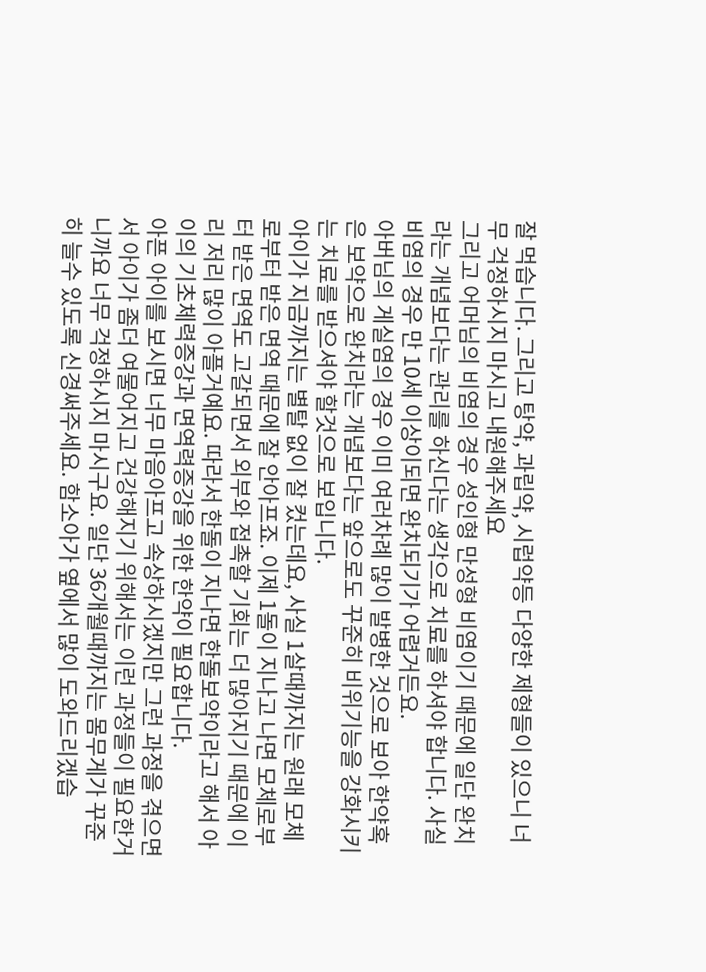잘 먹습니다. 그리고 탕약, 과립약, 시럽약등 다양한 제형들이 있으니 너무 걱정하시지 마시고 내원해주세요
그리고 어머님의 비염의 경우 성인형 만성형 비염이기 때문에 일단 완치라는 개념보다는 관리를 하신다는 생각으로 치료를 하셔야 합니다. 사실 비염의 경우 만 10세 이상이되면 완치되기가 어렵거든요.
아버님의 게실염의 경우 이미 여러차례 많이 발병한 것으로 보아 한약혹은 보약으로 완치라는 개념보다는 앞으로도 꾸준히 비위기능을 강화시키는 치료를 받으셔야 할것으로 보입니다.
아이가 지금까지는 별탈 없이 잘 컸는데요, 사실 1살때까지는 원래 모체로부터 받은 면역 때문에 잘 안아프죠. 이제 1돌이 지나고 나면 모체로부터 받은 면역도 고갈되면서 외부와 접촉할 기회는 더 많아지기 때문에 이리 저리 많이 아플거예요. 따라서 한돌이 지나면 한돌보약이라고 해서 아이의 기초체력증강과 면역력증강을 위한 한약이 필요합니다.
아픈 아이를 보시면 너무 마음아프고 속상하시겠지만 그런 과정을 겪으면서 아이가 좀더 여물어지고 건강해지기 위해서는 이런 과정들이 필요한거니까요 너무 걱정하시지 마시구요. 일단 36개월때까지는 몸무게가 꾸준히 늘수 있도록 신경써주세요. 함소아가 옆에서 많이 도와드리겠습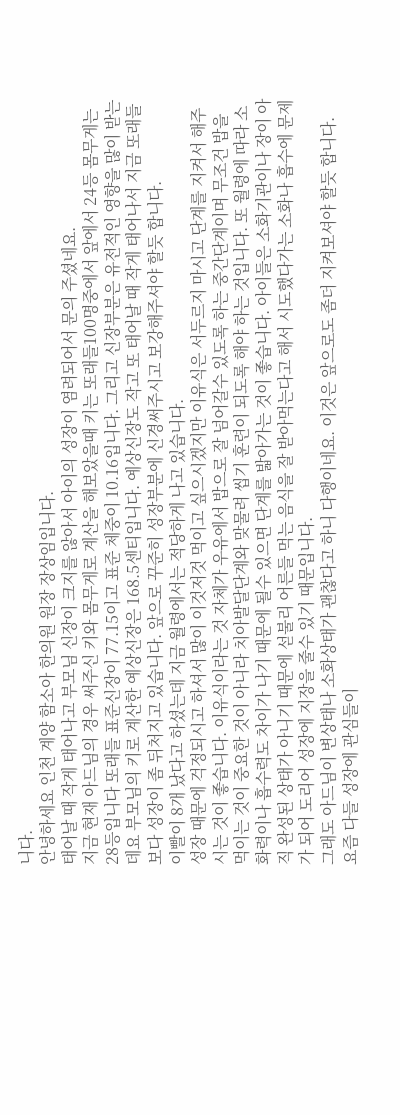니다.
안녕하세요 인천 계양 함소아 한의원 원장 장상임입니다.
태어날 때 작게 태어나고 부모님 신장이 크지를 않아서 아이의 성장이 염려되어서 문의 주셨네요.
지금 현재 아드님의 경우 써주신 키와 몸무게로 계산을 해보았을때 키는 또래들100명중에서 앞에서 24등 몸무게는 28등입니다 또래들 표준신장이 77.15이고 표준 체중이 10.16입니다. 그리고 신장부분은 유전적인 영향을 많이 받는데요 부모님의 키로 계산한 예상신장은 168.5센티입니다. 예상신장도 작고 또 태어날 때 작게 태어나서 지금 또래들보다 성장이 좀 뒤처지고 있습니다. 앞으로 꾸준히 성장부분에 신경써주시고 보강해주셔야 할듯 합니다.
이빨이 8개 났다고 하셨는데 지금 월령에서는 적당하게 나고 있습니다.
성장 때문에 걱정되시고 하셔서 많이 이것저것 먹이고 싶으시겠지만 이유식은 서두르지 마시고 단계를 지켜서 해주시는 것이 좋습니다. 이유식이라는 것 자체가 우유에서 밥으로 잘 넘어갈수 있도록 하는 중간단계이며 무조건 밥을 먹이는 것이 중요한 것이 아니라 치아발달단계와 맞물려 씹기 훈련이 되도록 해야 하는 것입니다. 또 월령에 따라 소화력이나 흡수력도 차이가 나기 때문에 될수 있으면 단계를 밟아가는 것이 좋습니다. 아이들은 소화기관이나 장이 아직 완성된 상태가 아니기 때문에 섣불리 어른들 먹는 음식을 잘 받아먹는다고 해서 시도했다가는 소화나 흡수에 문제가 되어 도리어 성장에 지장을 줄수 있기 때문입니다.
그래도 아드님이 변상태나 소화상태가 괜찮다고 하니 다행이네요. 이것은 앞으로도 좀더 지켜보셔야 할듯 합니다.
요즘 다들 성장에 관심들이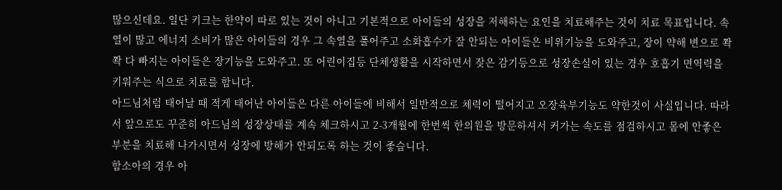많으신데요. 일단 키크는 한약이 따로 있는 것이 아니고 기본적으로 아이들의 성장을 저해하는 요인을 치료해주는 것이 치료 목표입니다. 속열이 많고 에너지 소비가 많은 아이들의 경우 그 속열을 풀어주고 소화흡수가 잘 안되는 아이들은 비위기능을 도와주고, 장이 약해 변으로 쫙쫙 다 빠지는 아이들은 장기능을 도와주고. 또 어린이집등 단체생활을 시작하면서 잦은 감기등으로 성장손실이 있는 경우 호흡기 면역력을 키워주는 식으로 치료를 합니다.
아드님처럼 태어날 때 적게 태어난 아이들은 다른 아이들에 비해서 일반적으로 체력이 떨어지고 오장육부기능도 약한것이 사실입니다. 따라서 앞으로도 꾸준히 아드님의 성장상태를 계속 체크하시고 2-3개월에 한번씩 한의원을 방문하셔서 커가는 속도를 점검하시고 몸에 안좋은 부분을 치료해 나가시면서 성장에 방해가 안되도록 하는 것이 좋습니다.
함소아의 경우 아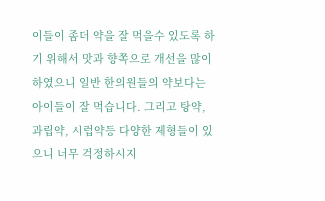이들이 좀더 약을 잘 먹을수 있도록 하기 위해서 맛과 향쪽으로 개선을 많이 하였으니 일반 한의원들의 약보다는 아이들이 잘 먹습니다. 그리고 탕약, 과립약, 시럽약등 다양한 제형들이 있으니 너무 걱정하시지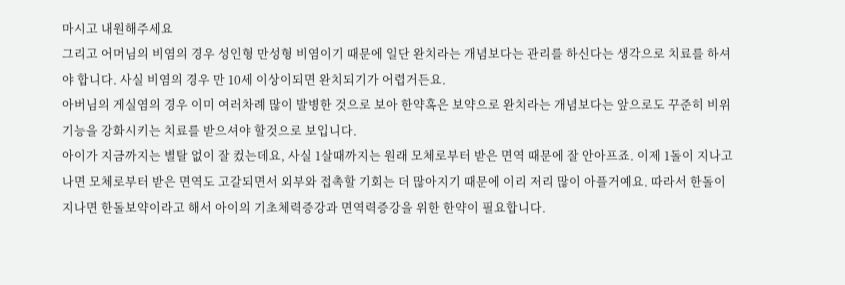마시고 내원해주세요
그리고 어머님의 비염의 경우 성인형 만성형 비염이기 때문에 일단 완치라는 개념보다는 관리를 하신다는 생각으로 치료를 하셔야 합니다. 사실 비염의 경우 만 10세 이상이되면 완치되기가 어렵거든요.
아버님의 게실염의 경우 이미 여러차례 많이 발병한 것으로 보아 한약혹은 보약으로 완치라는 개념보다는 앞으로도 꾸준히 비위기능을 강화시키는 치료를 받으셔야 할것으로 보입니다.
아이가 지금까지는 별탈 없이 잘 컸는데요, 사실 1살때까지는 원래 모체로부터 받은 면역 때문에 잘 안아프죠. 이제 1돌이 지나고 나면 모체로부터 받은 면역도 고갈되면서 외부와 접촉할 기회는 더 많아지기 때문에 이리 저리 많이 아플거예요. 따라서 한돌이 지나면 한돌보약이라고 해서 아이의 기초체력증강과 면역력증강을 위한 한약이 필요합니다.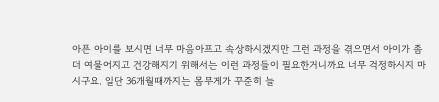아픈 아이를 보시면 너무 마음아프고 속상하시겠지만 그런 과정을 겪으면서 아이가 좀더 여물어지고 건강해지기 위해서는 이런 과정들이 필요한거니까요 너무 걱정하시지 마시구요. 일단 36개월때까지는 몸무게가 꾸준히 늘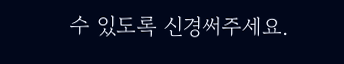수 있도록 신경써주세요.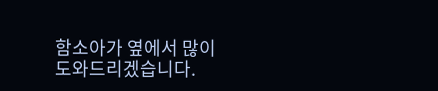함소아가 옆에서 많이 도와드리겠습니다.